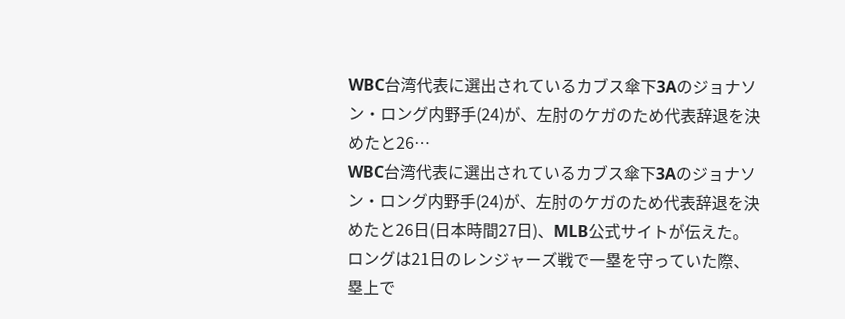WBC台湾代表に選出されているカブス傘下3Aのジョナソン・ロング内野手(24)が、左肘のケガのため代表辞退を決めたと26…
WBC台湾代表に選出されているカブス傘下3Aのジョナソン・ロング内野手(24)が、左肘のケガのため代表辞退を決めたと26日(日本時間27日)、MLB公式サイトが伝えた。
ロングは21日のレンジャーズ戦で一塁を守っていた際、塁上で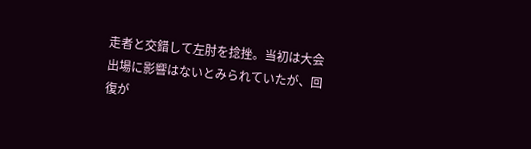走者と交錯して左肘を捻挫。当初は大会出場に影響はないとみられていたが、回復が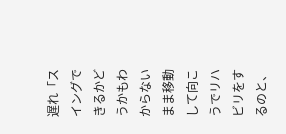遅れ「スイングできるかどうかもわからないまま移動して向こうでリハビリをするのと、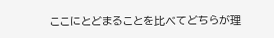ここにとどまることを比べてどちらが理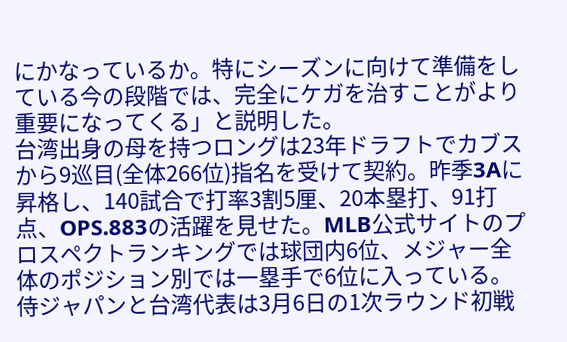にかなっているか。特にシーズンに向けて準備をしている今の段階では、完全にケガを治すことがより重要になってくる」と説明した。
台湾出身の母を持つロングは23年ドラフトでカブスから9巡目(全体266位)指名を受けて契約。昨季3Aに昇格し、140試合で打率3割5厘、20本塁打、91打点、OPS.883の活躍を見せた。MLB公式サイトのプロスペクトランキングでは球団内6位、メジャー全体のポジション別では一塁手で6位に入っている。
侍ジャパンと台湾代表は3月6日の1次ラウンド初戦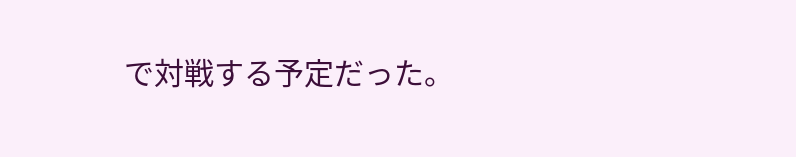で対戦する予定だった。